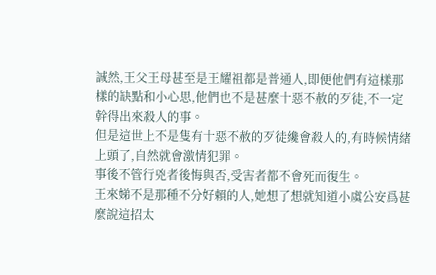誠然,王父王母甚至是王耀祖都是普通人,即便他們有這樣那樣的缺點和小心思,他們也不是甚麼十惡不赦的歹徒,不一定幹得出來殺人的事。
但是這世上不是隻有十惡不赦的歹徒纔會殺人的,有時候情緒上頭了,自然就會激情犯罪。
事後不管行兇者後悔與否,受害者都不會死而復生。
王來娣不是那種不分好賴的人,她想了想就知道小虞公安爲甚麼說這招太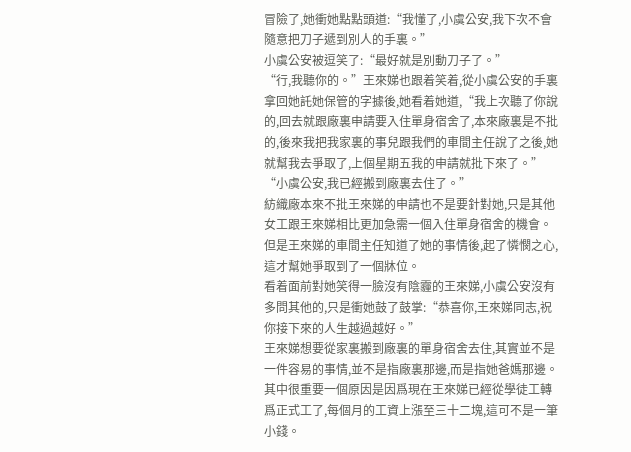冒險了,她衝她點點頭道:“我懂了,小虞公安,我下次不會隨意把刀子遞到別人的手裏。”
小虞公安被逗笑了:“最好就是別動刀子了。”
“行,我聽你的。”王來娣也跟着笑着,從小虞公安的手裏拿回她託她保管的字據後,她看着她道,“我上次聽了你說的,回去就跟廠裏申請要入住單身宿舍了,本來廠裏是不批的,後來我把我家裏的事兒跟我們的車間主任說了之後,她就幫我去爭取了,上個星期五我的申請就批下來了。”
“小虞公安,我已經搬到廠裏去住了。”
紡織廠本來不批王來娣的申請也不是要針對她,只是其他女工跟王來娣相比更加急需一個入住單身宿舍的機會。
但是王來娣的車間主任知道了她的事情後,起了憐憫之心,這才幫她爭取到了一個牀位。
看着面前對她笑得一臉沒有陰霾的王來娣,小虞公安沒有多問其他的,只是衝她鼓了鼓掌:“恭喜你,王來娣同志,祝你接下來的人生越過越好。”
王來娣想要從家裏搬到廠裏的單身宿舍去住,其實並不是一件容易的事情,並不是指廠裏那邊,而是指她爸媽那邊。
其中很重要一個原因是因爲現在王來娣已經從學徒工轉爲正式工了,每個月的工資上漲至三十二塊,這可不是一筆小錢。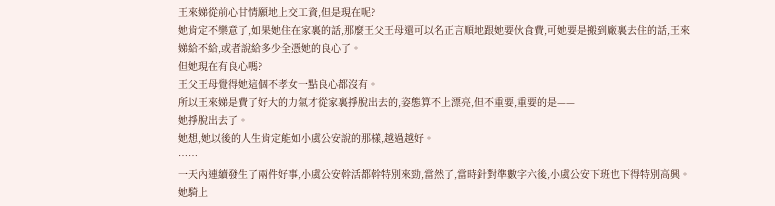王來娣從前心甘情願地上交工資,但是現在呢?
她肯定不樂意了,如果她住在家裏的話,那麼王父王母還可以名正言順地跟她要伙食費,可她要是搬到廠裏去住的話,王來娣給不給,或者說給多少全憑她的良心了。
但她現在有良心嗎?
王父王母覺得她這個不孝女一點良心都沒有。
所以王來娣是費了好大的力氣才從家裏掙脫出去的,姿態算不上漂亮,但不重要,重要的是——
她掙脫出去了。
她想,她以後的人生肯定能如小虞公安說的那樣,越過越好。
……
一天內連續發生了兩件好事,小虞公安幹活都幹特別來勁,當然了,當時針對準數字六後,小虞公安下班也下得特別高興。
她騎上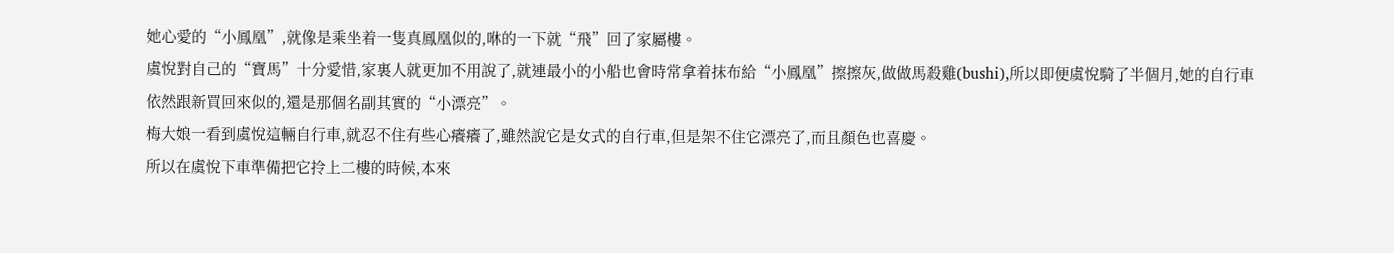她心愛的“小鳳凰”,就像是乘坐着一隻真鳳凰似的,咻的一下就“飛”回了家屬樓。
虞悅對自己的“寶馬”十分愛惜,家裏人就更加不用說了,就連最小的小船也會時常拿着抹布給“小鳳凰”擦擦灰,做做馬殺雞(bushi),所以即便虞悅騎了半個月,她的自行車依然跟新買回來似的,還是那個名副其實的“小漂亮”。
梅大娘一看到虞悅這輛自行車,就忍不住有些心癢癢了,雖然說它是女式的自行車,但是架不住它漂亮了,而且顏色也喜慶。
所以在虞悅下車準備把它拎上二樓的時候,本來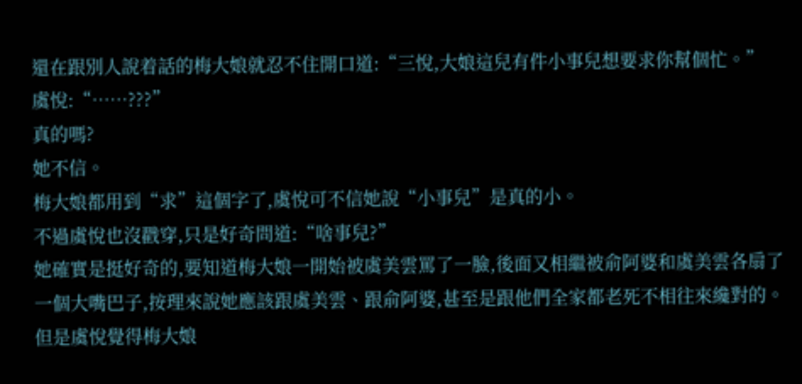還在跟別人說着話的梅大娘就忍不住開口道:“三悅,大娘這兒有件小事兒想要求你幫個忙。”
虞悅:“……???”
真的嗎?
她不信。
梅大娘都用到“求”這個字了,虞悅可不信她說“小事兒”是真的小。
不過虞悅也沒戳穿,只是好奇問道:“啥事兒?”
她確實是挺好奇的,要知道梅大娘一開始被虞美雲罵了一臉,後面又相繼被俞阿婆和虞美雲各扇了一個大嘴巴子,按理來說她應該跟虞美雲、跟俞阿婆,甚至是跟他們全家都老死不相往來纔對的。
但是虞悅覺得梅大娘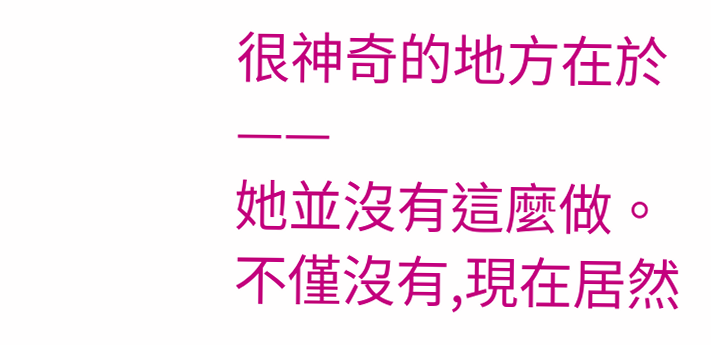很神奇的地方在於——
她並沒有這麼做。
不僅沒有,現在居然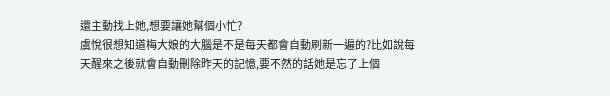還主動找上她,想要讓她幫個小忙?
虞悅很想知道梅大娘的大腦是不是每天都會自動刷新一遍的?比如說每天醒來之後就會自動刪除昨天的記憶,要不然的話她是忘了上個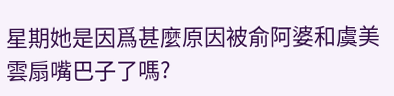星期她是因爲甚麼原因被俞阿婆和虞美雲扇嘴巴子了嗎?